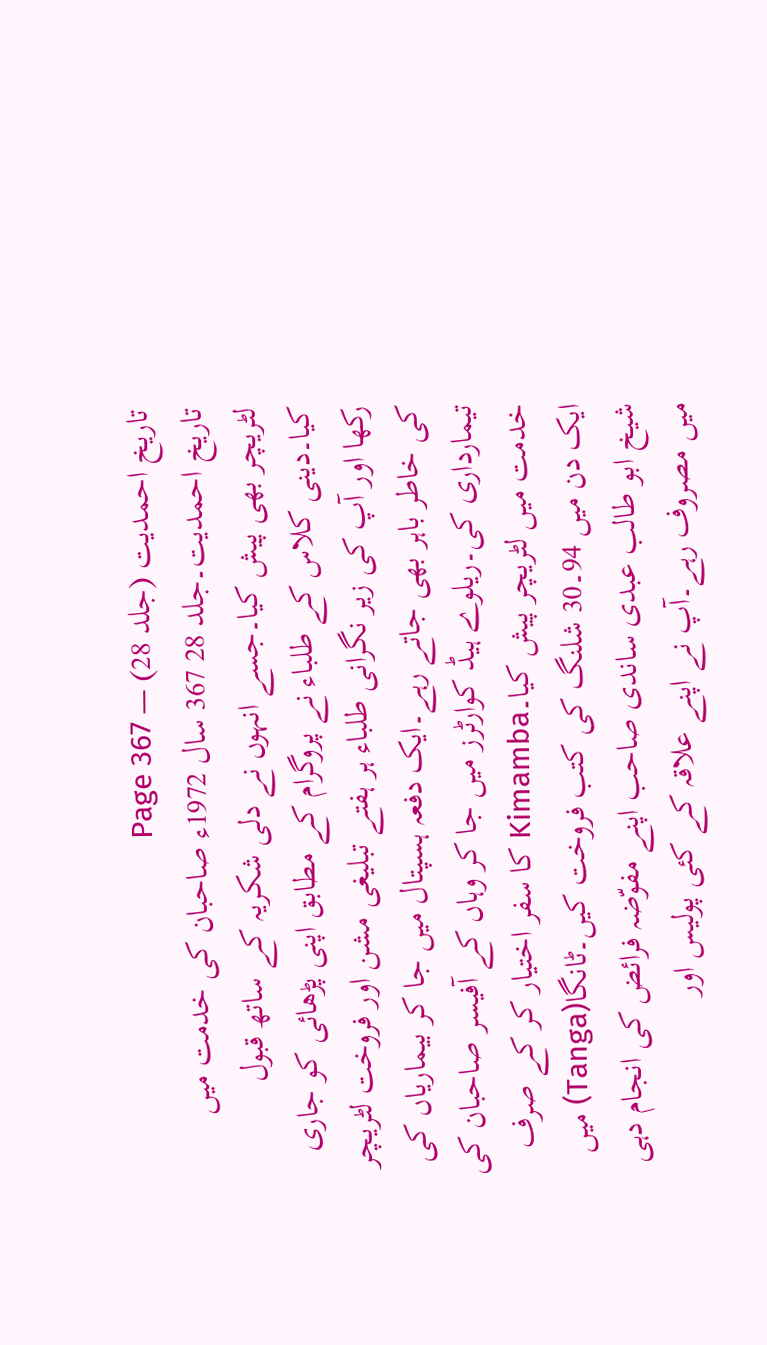تاریخ احمدیت (جلد 28) — Page 367
تاریخ احمدیت۔جلد 28 367 سال 1972ء صاحبان کی خدمت میں لٹریچر بھی پیش کیا۔جسے انہوں نے دلی شکریہ کے ساتھ قبول کیا۔دینی کلاس کے طلباء نے پروگرام کے مطابق اپنی پڑھائی کو جاری رکھا اور آپ کی زیر نگرانی طلباء ہر ہفتے تبلیغی مشن اور فروخت لٹریچر کی خاطر باہر بھی جاتے رہے۔ایک دفعہ ہسپتال میں جا کر بیماریاں کی تیمارداری کی۔ریلوے ہیڈ کوارٹرز میں جا کر وہاں کے آفیسر صاحبان کی خدمت میں لٹریچر پیش کیا۔Kimamba کا سفر اختیار کر کے صرف ایک دن میں 94۔30 شلنگ کی کتب فروخت کیں۔ٹانگا(Tanga) میں شیخ ابو طالب عبدی ساندی صاحب اپنے مفوّضہ فرائض کی انجام دہی میں مصروف رہے۔آپ نے اپنے علاقہ کے کئی پولیس اور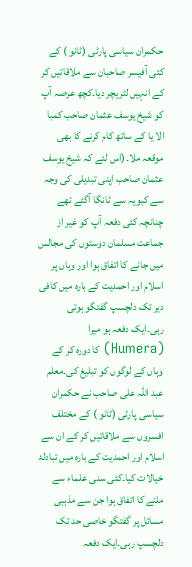حکمران سیاسی پارٹی (ٹانو ) کے کئی آفیسر صاحبان سے ملاقاتیں کر کے انہیں لٹریچر دیا۔کچھ عرصہ آپ کو شیخ یوسف عثمان صاحب کمبا الا یا کے ساتھ کام کرنے کا بھی موقعہ ملا۔(اس لئے کہ شیخ یوسف عثمان صاحب اپنی تبدیلی کی وجہ سے کبویہ سے ٹانگا آگئے تھے چنانچہ کئی دفعہ آپ کو غیر از جماعت مسلمان دوستوں کی مجالس میں جانے کا اتفاق ہوا اور وہاں پر اسلام اور احمدیت کے بارہ میں کافی دیر تک دلچسپ گفتگو ہوتی رہی۔ایک دفعہ ہو میرا (Humera) کا دورہ کر کے وہاں کے لوگوں کو تبلیغ کی۔معلم عبد اللہ علی صاحب نے حکمران سیاسی پارٹی (ٹانو ) کے مختلف افسروں سے ملاقاتیں کر کے ان سے اسلام اور احمدیت کے بارہ میں تبادلۂ خیالات کیا۔کئی سنی علماء سے ملنے کا اتفاق ہوا جن سے مذہبی مسائل پر گفتگو خاصی حد تک دلچسپ رہی۔ایک دفعہ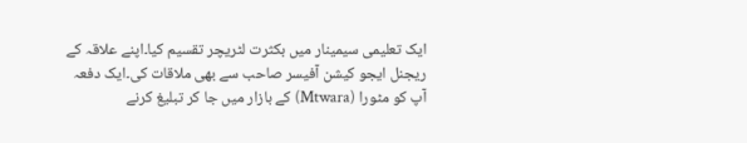ایک تعلیمی سیمینار میں بکثرت لٹریچر تقسیم کیا۔اپنے علاقہ کے ریجنل ایجو کیشن آفیسر صاحب سے بھی ملاقات کی۔ایک دفعہ آپ کو مٹورا (Mtwara) کے بازار میں جا کر تبلیغ کرنے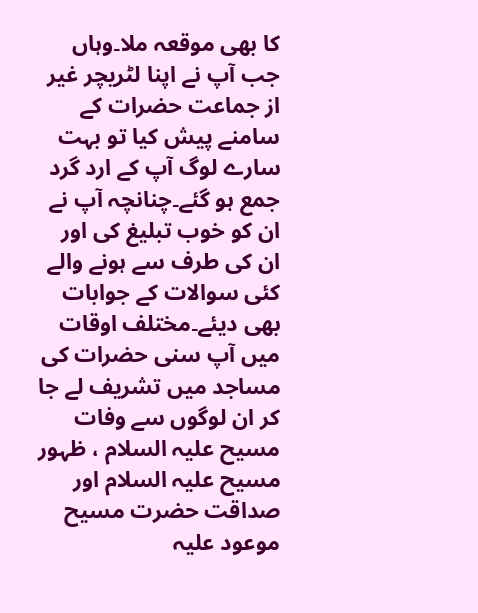کا بھی موقعہ ملا۔وہاں جب آپ نے اپنا لٹریچر غیر از جماعت حضرات کے سامنے پیش کیا تو بہت سارے لوگ آپ کے ارد گرد جمع ہو گئے۔چنانچہ آپ نے ان کو خوب تبلیغ کی اور ان کی طرف سے ہونے والے کئی سوالات کے جوابات بھی دیئے۔مختلف اوقات میں آپ سنی حضرات کی مساجد میں تشریف لے جا کر ان لوگوں سے وفات مسیح علیہ السلام ، ظہور مسیح علیہ السلام اور صداقت حضرت مسیح موعود علیہ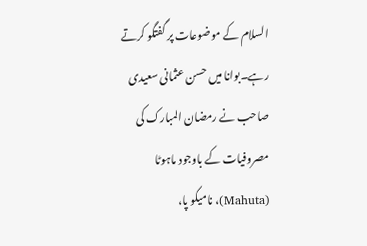السلام کے موضوعات پر گفتگو کرتے رہے۔بوانا میں حسن عثمانی سعیدی صاحب نے رمضان المبارک کی مصروفیات کے باوجود ماہوٹا (Mahuta)، نامیکو پا،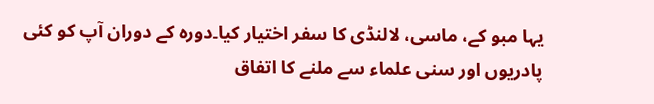یہا مبو کے، ماسی، لالنڈی کا سفر اختیار کیا۔دورہ کے دوران آپ کو کئی پادریوں اور سنی علماء سے ملنے کا اتفاق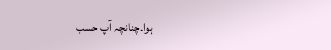ہوا۔چنانچہ آپ حسب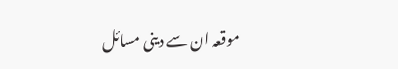موقعہ ان سے دینی مسائل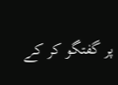پر گفتگو کر کے